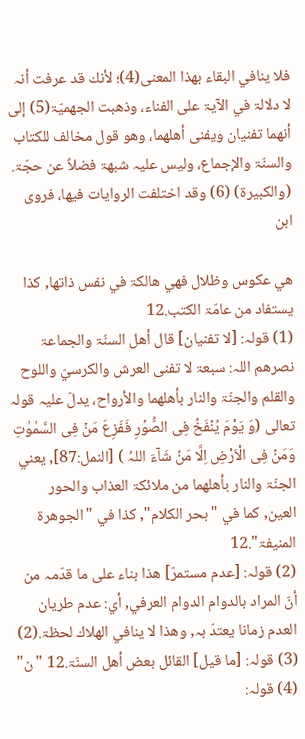فلا ينافي البقاء بھذا المعنی(4)؛ لأنك قد عرفت أنہ لا دلالۃ في الآيۃ علی الفناء، وذھبت الجھميّۃ(5) إلی أنھما تفنيان ويفنی أھلھما، وھو قول مخالف للكتاب والسنّۃ والإجماع، وليس عليہ شبھۃ فضلاً عن حجّۃ. (والكبيرۃ) (6) وقد اختلفت الروايات فيھا، فروی ابن

ھي عكوس وظلال فھي ھالكۃ في نفس ذاتھا, كذا يستفاد من عامّۃ الكتب.12
(1) قولہ: [لا تفنيان] قال أھل السنّۃ والجماعۃ نصرھم اللہ: سبعۃ لا تفنی العرش والكرسيّ واللوح والقلم والجنّۃ والنار بأھلھما والأرواح، يدلّ عليہ قولہ تعالی (وَ یَوْمَ یُنۡفَخُ فِی الصُّوۡرِ فَفَزِعَ مَنۡ فِی السَّمٰوٰتِ وَمَنۡ فِی الْاَرْضِ اِلَّا مَنۡ شَآءَ اللہُ ) [النمل:87], يعني الجنّۃ والنار بأھلھما من ملائكۃ العذاب والحور
العين, كما في "بحر الكلام", كذا في "الجوھرۃ المنيفۃ".12
(2) قولہ: [عدم مستمرّ] ھذا بناء علی ما قدّمہ من أنّ المراد بالدوام الدوام العرفي, أي: عدم طريان العدم زمانا يعتدّ بہ, وھذا لا ينافي الھلاك لحظۃ.(2)
(3) قولہ: [ما قيل] القائل بعض أھل السنّۃ.12 "ن"
(4) قولہ: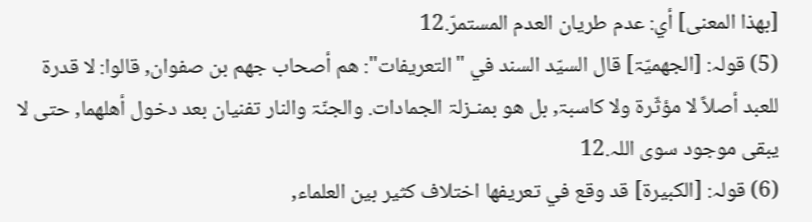[بھذا المعنی] أي: عدم طريان العدم المستمرّ.12
(5) قولہ: [الجھميّۃ] قال السيّد السند في "التعريفات": ھم أصحاب جھم بن صفوان, قالوا: لا قدرۃ للعبد أصلاً لا مؤثّرۃ ولا كاسبۃ, بل ھو بمنـزلۃ الجمادات. والجنّۃ والنار تفنيان بعد دخول أھلھما, حتی لا يبقی موجود سوی اللہ.12
(6) قولہ: [الكبيرۃ] قد وقع في تعريفھا اختلاف كثير بين العلماء,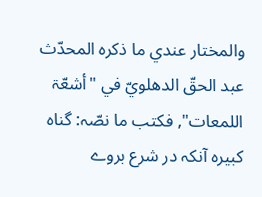والمختار عندي ما ذكرہ المحدّث عبد الحقّ الدھلويّ في "أشعّۃ اللمعات", فكتب ما نصّہ: گناہ کبیرہ آنکہ در شرع بروے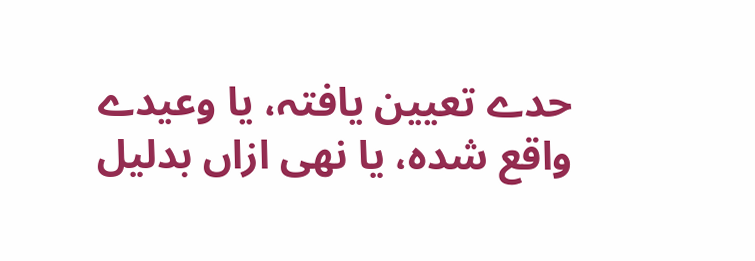حدے تعیین یافتہ، یا وعیدے واقع شدہ، یا نھی ازاں بدلیل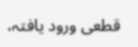قطعی ورود یافتہ،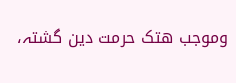وموجب ھتک حرمت دین گشتہ،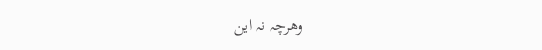وھرچہ نہ این